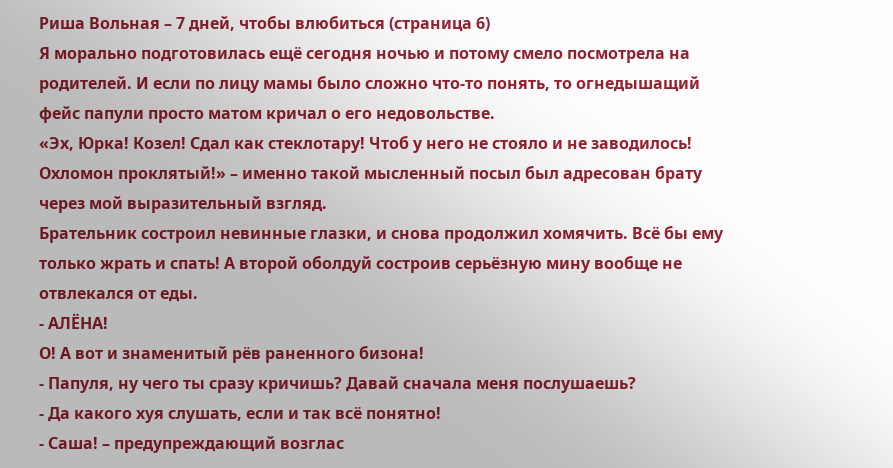Риша Вольная – 7 дней, чтобы влюбиться (страница 6)
Я морально подготовилась ещё сегодня ночью и потому смело посмотрела на родителей. И если по лицу мамы было сложно что-то понять, то огнедышащий фейс папули просто матом кричал о его недовольстве.
«Эх, Юрка! Козел! Сдал как стеклотару! Чтоб у него не стояло и не заводилось! Охломон проклятый!» – именно такой мысленный посыл был адресован брату через мой выразительный взгляд.
Брательник состроил невинные глазки, и снова продолжил хомячить. Всё бы ему только жрать и спать! А второй оболдуй состроив серьёзную мину вообще не отвлекался от еды.
- АЛЁНА!
О! А вот и знаменитый рёв раненного бизона!
- Папуля, ну чего ты сразу кричишь? Давай сначала меня послушаешь?
- Да какого хуя слушать, если и так всё понятно!
- Саша! – предупреждающий возглас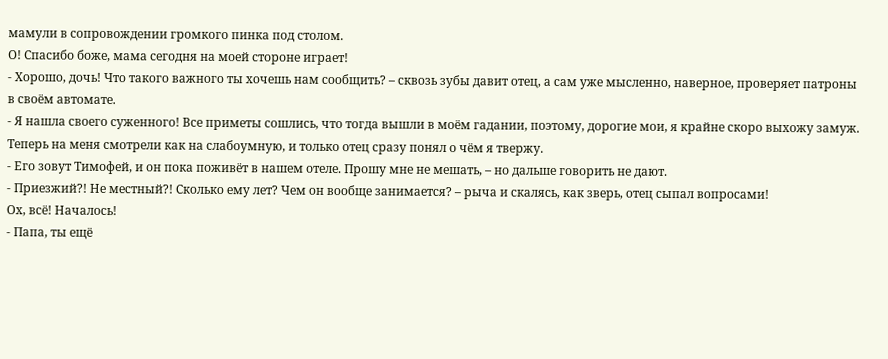мамули в сопровождении громкого пинка под столом.
О! Спасибо боже, мама сегодня на моей стороне играет!
- Хорошо, дочь! Что такого важного ты хочешь нам сообщить? – сквозь зубы давит отец, а сам уже мысленно, наверное, проверяет патроны в своём автомате.
- Я нашла своего суженного! Все приметы сошлись, что тогда вышли в моём гадании, поэтому, дорогие мои, я крайне скоро выхожу замуж.
Теперь на меня смотрели как на слабоумную, и только отец сразу понял о чём я твержу.
- Его зовут Тимофей, и он пока поживёт в нашем отеле. Прошу мне не мешать, – но дальше говорить не дают.
- Приезжий?! Не местный?! Сколько ему лет? Чем он вообще занимается? – рыча и скалясь, как зверь, отец сыпал вопросами!
Ох, всё! Началось!
- Папа, ты ещё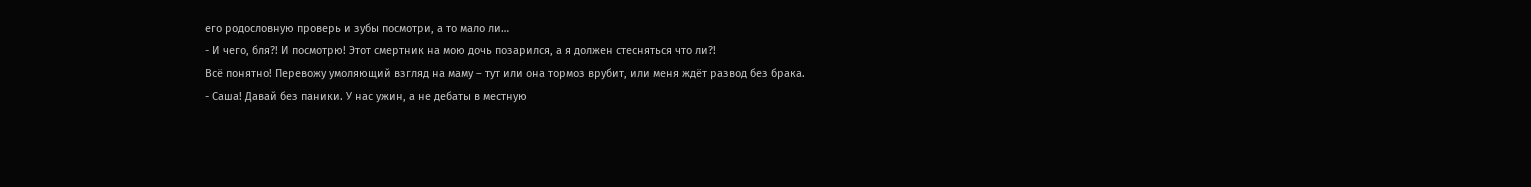его родословную проверь и зубы посмотри, а то мало ли…
- И чего, бля?! И посмотрю! Этот смертник на мою дочь позарился, а я должен стесняться что ли?!
Всё понятно! Перевожу умоляющий взгляд на маму – тут или она тормоз врубит, или меня ждёт развод без брака.
- Саша! Давай без паники. У нас ужин, а не дебаты в местную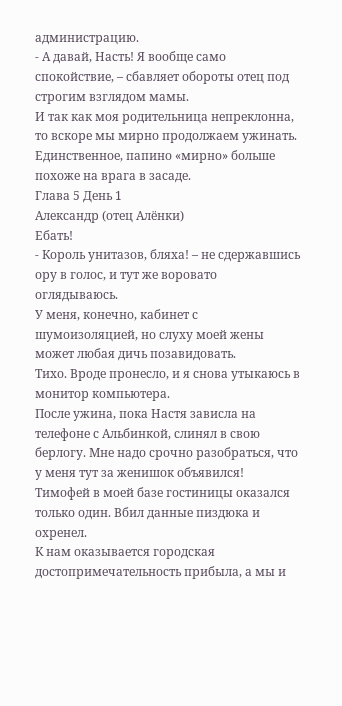администрацию.
- А давай, Насть! Я вообще само спокойствие, – сбавляет обороты отец под строгим взглядом мамы.
И так как моя родительница непреклонна, то вскоре мы мирно продолжаем ужинать. Единственное, папино «мирно» больше похоже на врага в засаде.
Глава 5 День 1
Александр (отец Алёнки)
Ебать!
- Король унитазов, бляха! – не сдержавшись ору в голос, и тут же воровато оглядываюсь.
У меня, конечно, кабинет с шумоизоляцией, но слуху моей жены может любая дичь позавидовать.
Тихо. Вроде пронесло, и я снова утыкаюсь в монитор компьютера.
После ужина, пока Настя зависла на телефоне с Альбинкой, слинял в свою берлогу. Мне надо срочно разобраться, что у меня тут за женишок объявился!
Тимофей в моей базе гостиницы оказался только один. Вбил данные пиздюка и охренел.
К нам оказывается городская достопримечательность прибыла, а мы и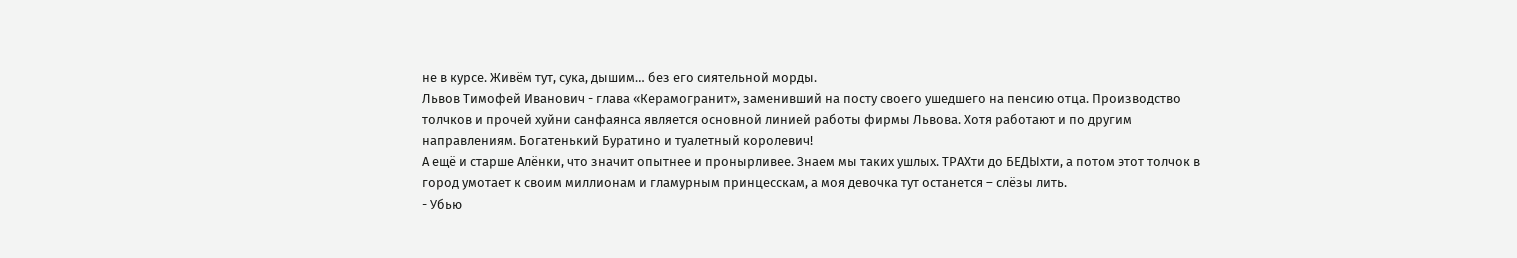не в курсе. Живём тут, сука, дышим… без его сиятельной морды.
Львов Тимофей Иванович - глава «Керамогранит», заменивший на посту своего ушедшего на пенсию отца. Производство толчков и прочей хуйни санфаянса является основной линией работы фирмы Львова. Хотя работают и по другим направлениям. Богатенький Буратино и туалетный королевич!
А ещё и старше Алёнки, что значит опытнее и пронырливее. Знаем мы таких ушлых. ТРАХти до БЕДЫхти, а потом этот толчок в город умотает к своим миллионам и гламурным принцесскам, а моя девочка тут останется – слёзы лить.
- Убью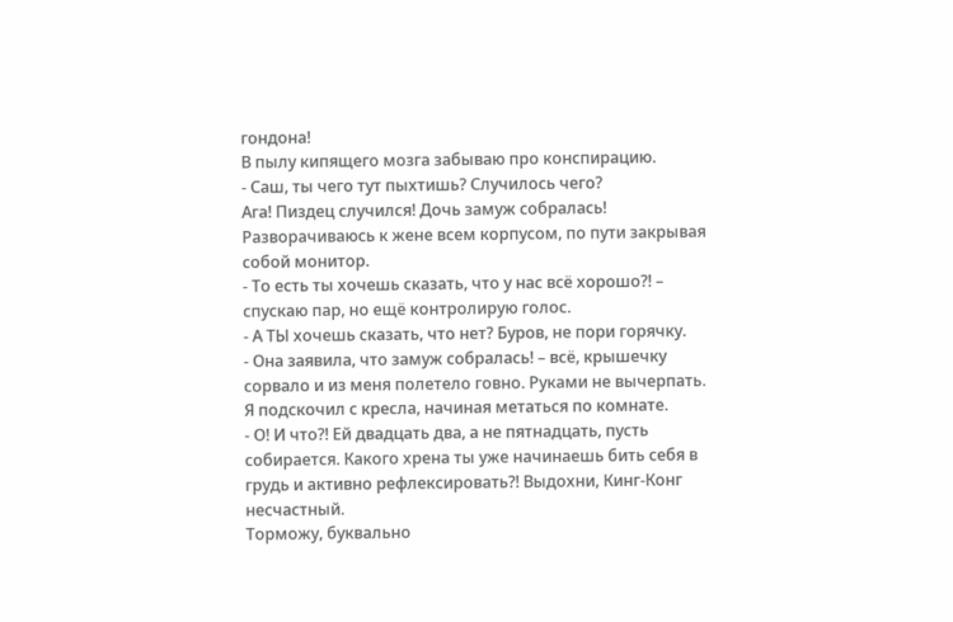гондона!
В пылу кипящего мозга забываю про конспирацию.
- Саш, ты чего тут пыхтишь? Случилось чего?
Ага! Пиздец случился! Дочь замуж собралась!
Разворачиваюсь к жене всем корпусом, по пути закрывая собой монитор.
- То есть ты хочешь сказать, что у нас всё хорошо?! – спускаю пар, но ещё контролирую голос.
- А ТЫ хочешь сказать, что нет? Буров, не пори горячку.
- Она заявила, что замуж собралась! – всё, крышечку сорвало и из меня полетело говно. Руками не вычерпать.
Я подскочил с кресла, начиная метаться по комнате.
- О! И что?! Ей двадцать два, а не пятнадцать, пусть собирается. Какого хрена ты уже начинаешь бить себя в грудь и активно рефлексировать?! Выдохни, Кинг-Конг несчастный.
Торможу, буквально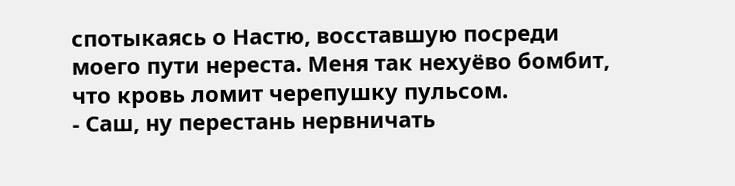спотыкаясь о Настю, восставшую посреди моего пути нереста. Меня так нехуёво бомбит, что кровь ломит черепушку пульсом.
- Саш, ну перестань нервничать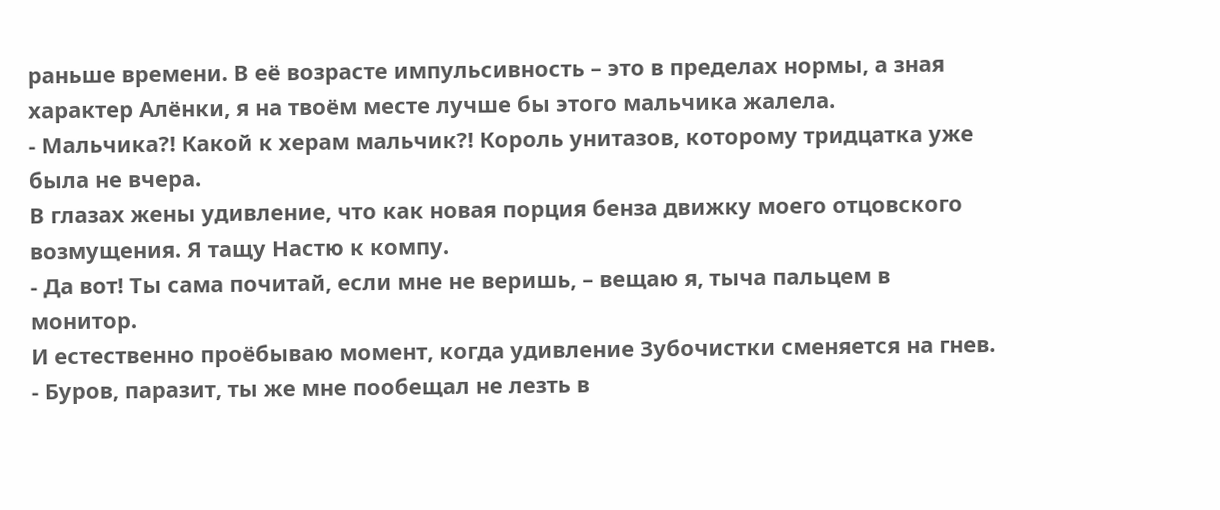раньше времени. В её возрасте импульсивность – это в пределах нормы, а зная характер Алёнки, я на твоём месте лучше бы этого мальчика жалела.
- Мальчика?! Какой к херам мальчик?! Король унитазов, которому тридцатка уже была не вчера.
В глазах жены удивление, что как новая порция бенза движку моего отцовского возмущения. Я тащу Настю к компу.
- Да вот! Ты сама почитай, если мне не веришь, – вещаю я, тыча пальцем в монитор.
И естественно проёбываю момент, когда удивление Зубочистки сменяется на гнев.
- Буров, паразит, ты же мне пообещал не лезть в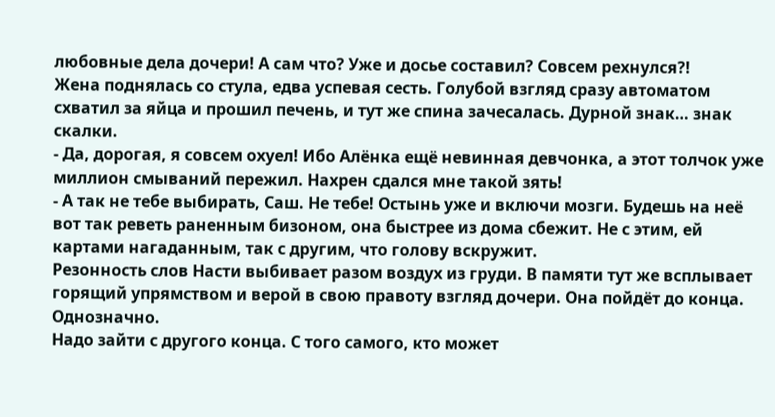любовные дела дочери! А сам что? Уже и досье составил? Совсем рехнулся?!
Жена поднялась со стула, едва успевая сесть. Голубой взгляд сразу автоматом схватил за яйца и прошил печень, и тут же спина зачесалась. Дурной знак… знак скалки.
- Да, дорогая, я совсем охуел! Ибо Алёнка ещё невинная девчонка, а этот толчок уже миллион смываний пережил. Нахрен сдался мне такой зять!
- А так не тебе выбирать, Саш. Не тебе! Остынь уже и включи мозги. Будешь на неё вот так реветь раненным бизоном, она быстрее из дома сбежит. Не с этим, ей картами нагаданным, так с другим, что голову вскружит.
Резонность слов Насти выбивает разом воздух из груди. В памяти тут же всплывает горящий упрямством и верой в свою правоту взгляд дочери. Она пойдёт до конца. Однозначно.
Надо зайти с другого конца. С того самого, кто может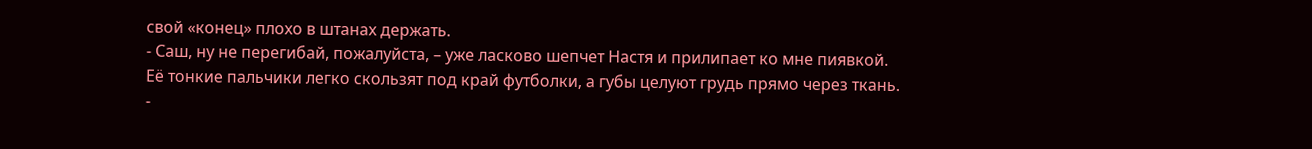свой «конец» плохо в штанах держать.
- Саш, ну не перегибай, пожалуйста, – уже ласково шепчет Настя и прилипает ко мне пиявкой.
Её тонкие пальчики легко скользят под край футболки, а губы целуют грудь прямо через ткань.
-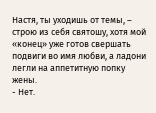Настя, ты уходишь от темы, – строю из себя святошу, хотя мой «конец» уже готов свершать подвиги во имя любви, а ладони легли на аппетитную попку жены.
- Нет.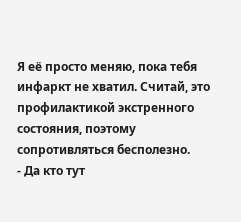Я её просто меняю, пока тебя инфаркт не хватил. Считай, это профилактикой экстренного состояния, поэтому сопротивляться бесполезно.
- Да кто тут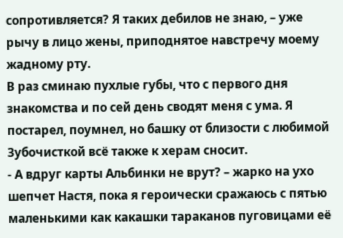сопротивляется? Я таких дебилов не знаю, – уже рычу в лицо жены, приподнятое навстречу моему жадному рту.
В раз сминаю пухлые губы, что с первого дня знакомства и по сей день сводят меня с ума. Я постарел, поумнел, но башку от близости с любимой Зубочисткой всё также к херам сносит.
- А вдруг карты Альбинки не врут? – жарко на ухо шепчет Настя, пока я героически сражаюсь с пятью маленькими как какашки тараканов пуговицами её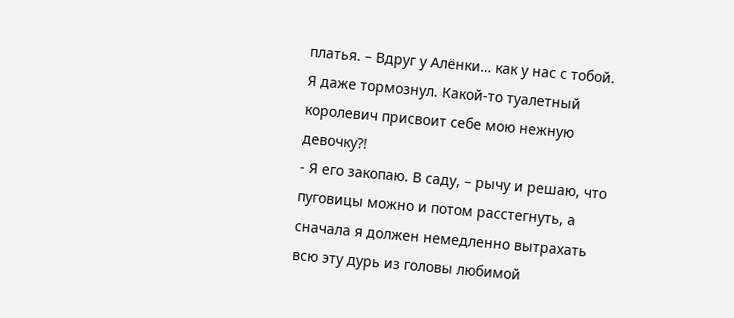платья. – Вдруг у Алёнки… как у нас с тобой.
Я даже тормознул. Какой-то туалетный королевич присвоит себе мою нежную девочку?!
- Я его закопаю. В саду, – рычу и решаю, что пуговицы можно и потом расстегнуть, а сначала я должен немедленно вытрахать всю эту дурь из головы любимой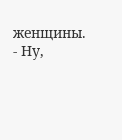женщины.
- Ну,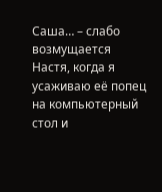Саша… – слабо возмущается Настя, когда я усаживаю её попец на компьютерный стол и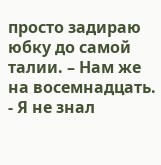просто задираю юбку до самой талии. – Нам же на восемнадцать.
- Я не знал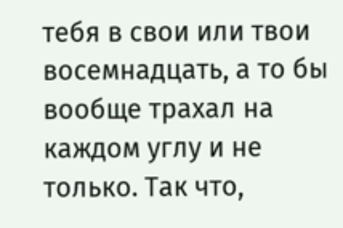тебя в свои или твои восемнадцать, а то бы вообще трахал на каждом углу и не только. Так что,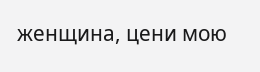женщина, цени мою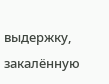выдержку, закалённую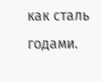как сталь годами.